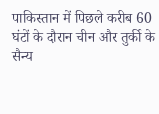पाकिस्तान में पिछले करीब 60 घंटों के दौरान चीन और तुर्की के सैन्य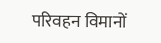परिवहन विमानों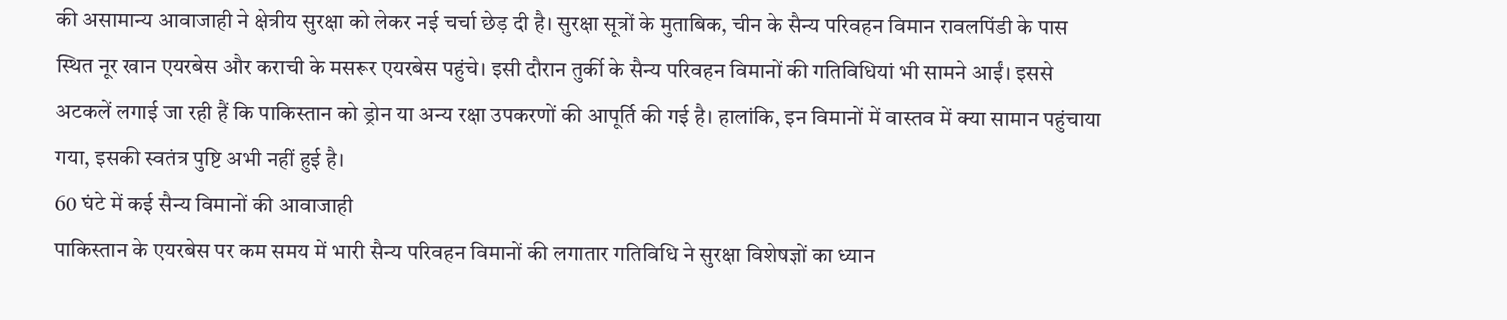की असामान्य आवाजाही ने क्षेत्रीय सुरक्षा को लेकर नई चर्चा छेड़ दी है। सुरक्षा सूत्रों के मुताबिक, चीन के सैन्य परिवहन विमान रावलपिंडी के पास स्थित नूर खान एयरबेस और कराची के मसरूर एयरबेस पहुंचे। इसी दौरान तुर्की के सैन्य परिवहन विमानों की गतिविधियां भी सामने आईं। इससे अटकलें लगाई जा रही हैं कि पाकिस्तान को ड्रोन या अन्य रक्षा उपकरणों की आपूर्ति की गई है। हालांकि, इन विमानों में वास्तव में क्या सामान पहुंचाया गया, इसकी स्वतंत्र पुष्टि अभी नहीं हुई है।
60 घंटे में कई सैन्य विमानों की आवाजाही
पाकिस्तान के एयरबेस पर कम समय में भारी सैन्य परिवहन विमानों की लगातार गतिविधि ने सुरक्षा विशेषज्ञों का ध्यान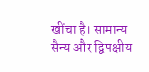खींचा है। सामान्य सैन्य और द्विपक्षीय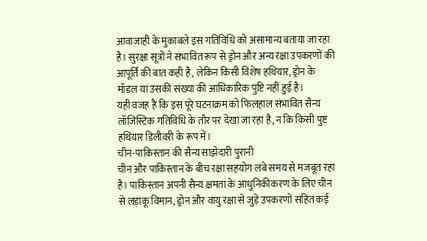आवाजाही के मुकाबले इस गतिविधि को असामान्य बताया जा रहा है। सुरक्षा सूत्रों ने संभावित रूप से ड्रोन और अन्य रक्षा उपकरणों की आपूर्ति की बात कही है, लेकिन किसी विशेष हथियार, ड्रोन के मॉडल या उसकी संख्या की आधिकारिक पुष्टि नहीं हुई है।
यही वजह है कि इस पूरे घटनाक्रम को फिलहाल संभावित सैन्य लॉजिस्टिक गतिविधि के तौर पर देखा जा रहा है, न कि किसी पुष्ट हथियार डिलीवरी के रूप में।
चीन-पाकिस्तान की सैन्य साझेदारी पुरानी
चीन और पाकिस्तान के बीच रक्षा सहयोग लंबे समय से मजबूत रहा है। पाकिस्तान अपनी सैन्य क्षमता के आधुनिकीकरण के लिए चीन से लड़ाकू विमान, ड्रोन और वायु रक्षा से जुड़े उपकरणों सहित कई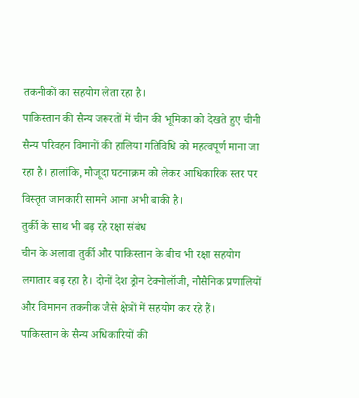तकनीकों का सहयोग लेता रहा है।
पाकिस्तान की सैन्य जरूरतों में चीन की भूमिका को देखते हुए चीनी सैन्य परिवहन विमानों की हालिया गतिविधि को महत्वपूर्ण माना जा रहा है। हालांकि, मौजूदा घटनाक्रम को लेकर आधिकारिक स्तर पर विस्तृत जानकारी सामने आना अभी बाकी है।
तुर्की के साथ भी बढ़ रहे रक्षा संबंध
चीन के अलावा तुर्की और पाकिस्तान के बीच भी रक्षा सहयोग लगातार बढ़ रहा है। दोनों देश ड्रोन टेक्नोलॉजी, नौसैनिक प्रणालियों और विमानन तकनीक जैसे क्षेत्रों में सहयोग कर रहे हैं।
पाकिस्तान के सैन्य अधिकारियों की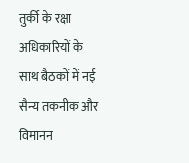तुर्की के रक्षा अधिकारियों के साथ बैठकों में नई सैन्य तकनीक और विमानन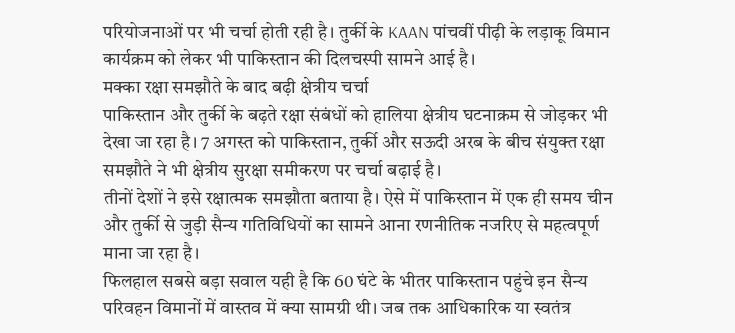परियोजनाओं पर भी चर्चा होती रही है। तुर्की के KAAN पांचवीं पीढ़ी के लड़ाकू विमान कार्यक्रम को लेकर भी पाकिस्तान की दिलचस्पी सामने आई है।
मक्का रक्षा समझौते के बाद बढ़ी क्षेत्रीय चर्चा
पाकिस्तान और तुर्की के बढ़ते रक्षा संबंधों को हालिया क्षेत्रीय घटनाक्रम से जोड़कर भी देखा जा रहा है। 7 अगस्त को पाकिस्तान, तुर्की और सऊदी अरब के बीच संयुक्त रक्षा समझौते ने भी क्षेत्रीय सुरक्षा समीकरण पर चर्चा बढ़ाई है।
तीनों देशों ने इसे रक्षात्मक समझौता बताया है। ऐसे में पाकिस्तान में एक ही समय चीन और तुर्की से जुड़ी सैन्य गतिविधियों का सामने आना रणनीतिक नजरिए से महत्वपूर्ण माना जा रहा है।
फिलहाल सबसे बड़ा सवाल यही है कि 60 घंटे के भीतर पाकिस्तान पहुंचे इन सैन्य परिवहन विमानों में वास्तव में क्या सामग्री थी। जब तक आधिकारिक या स्वतंत्र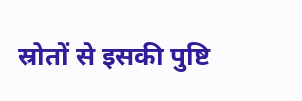स्रोतों से इसकी पुष्टि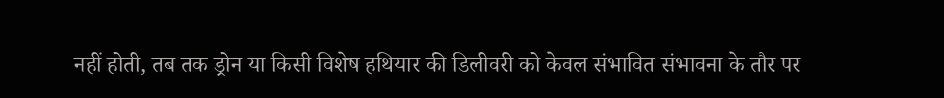नहीं होती, तब तक ड्रोन या किसी विशेष हथियार की डिलीवरी को केवल संभावित संभावना के तौर पर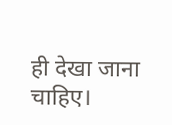ही देखा जाना चाहिए।